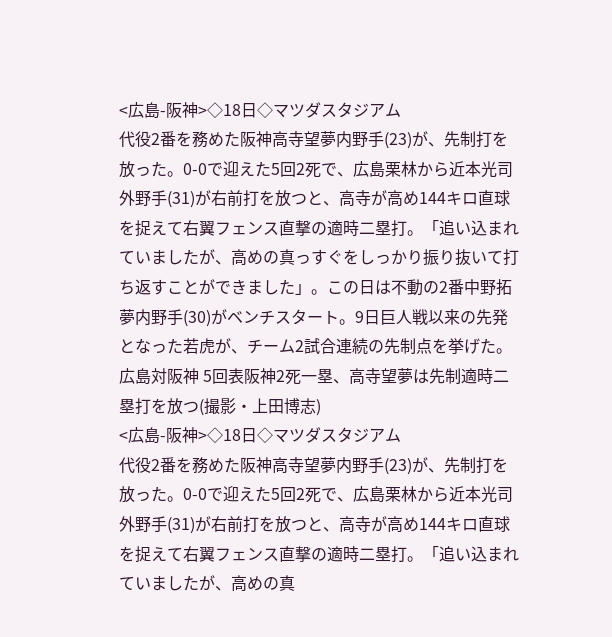<広島-阪神>◇18日◇マツダスタジアム
代役2番を務めた阪神高寺望夢内野手(23)が、先制打を放った。0-0で迎えた5回2死で、広島栗林から近本光司外野手(31)が右前打を放つと、高寺が高め144キロ直球を捉えて右翼フェンス直撃の適時二塁打。「追い込まれていましたが、高めの真っすぐをしっかり振り抜いて打ち返すことができました」。この日は不動の2番中野拓夢内野手(30)がベンチスタート。9日巨人戦以来の先発となった若虎が、チーム2試合連続の先制点を挙げた。
広島対阪神 5回表阪神2死一塁、高寺望夢は先制適時二塁打を放つ(撮影・上田博志)
<広島-阪神>◇18日◇マツダスタジアム
代役2番を務めた阪神高寺望夢内野手(23)が、先制打を放った。0-0で迎えた5回2死で、広島栗林から近本光司外野手(31)が右前打を放つと、高寺が高め144キロ直球を捉えて右翼フェンス直撃の適時二塁打。「追い込まれていましたが、高めの真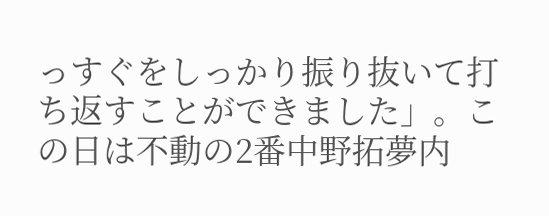っすぐをしっかり振り抜いて打ち返すことができました」。この日は不動の2番中野拓夢内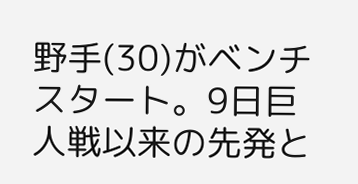野手(30)がベンチスタート。9日巨人戦以来の先発と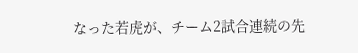なった若虎が、チーム2試合連続の先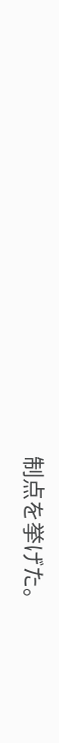制点を挙げた。